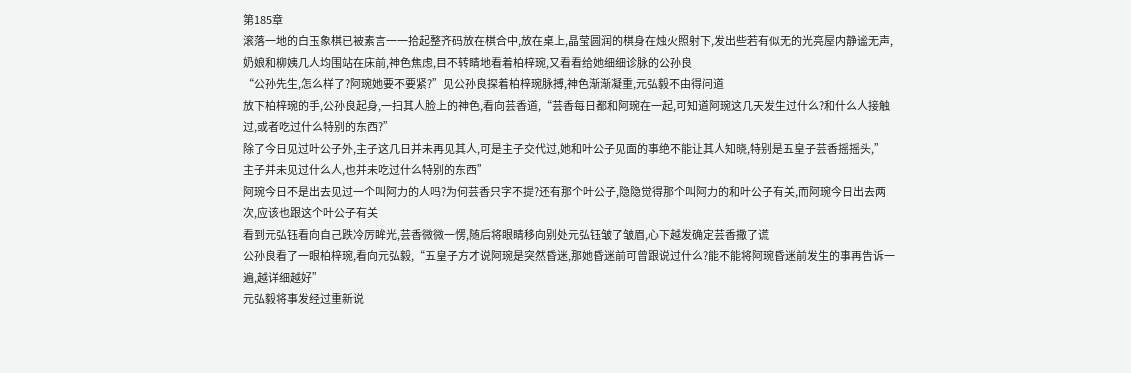第185章
滚落一地的白玉象棋已被素言一一拾起整齐码放在棋合中,放在桌上,晶莹圆润的棋身在烛火照射下,发出些若有似无的光亮屋内静谧无声,奶娘和柳姨几人均围站在床前,神色焦虑,目不转睛地看着柏梓琬,又看看给她细细诊脉的公孙良
“公孙先生,怎么样了?阿琬她要不要紧?”见公孙良探着柏梓琬脉搏,神色渐渐凝重,元弘毅不由得问道
放下柏梓琬的手,公孙良起身,一扫其人脸上的神色,看向芸香道,“芸香每日都和阿琬在一起,可知道阿琬这几天发生过什么?和什么人接触过,或者吃过什么特别的东西?”
除了今日见过叶公子外,主子这几日并未再见其人,可是主子交代过,她和叶公子见面的事绝不能让其人知晓,特别是五皇子芸香摇摇头,”主子并未见过什么人,也并未吃过什么特别的东西”
阿琬今日不是出去见过一个叫阿力的人吗?为何芸香只字不提?还有那个叶公子,隐隐觉得那个叫阿力的和叶公子有关,而阿琬今日出去两次,应该也跟这个叶公子有关
看到元弘钰看向自己跌冷厉眸光,芸香微微一愣,随后将眼睛移向别处元弘钰皱了皱眉,心下越发确定芸香撒了谎
公孙良看了一眼柏梓琬,看向元弘毅,“五皇子方才说阿琬是突然昏迷,那她昏迷前可曾跟说过什么?能不能将阿琬昏迷前发生的事再告诉一遍,越详细越好”
元弘毅将事发经过重新说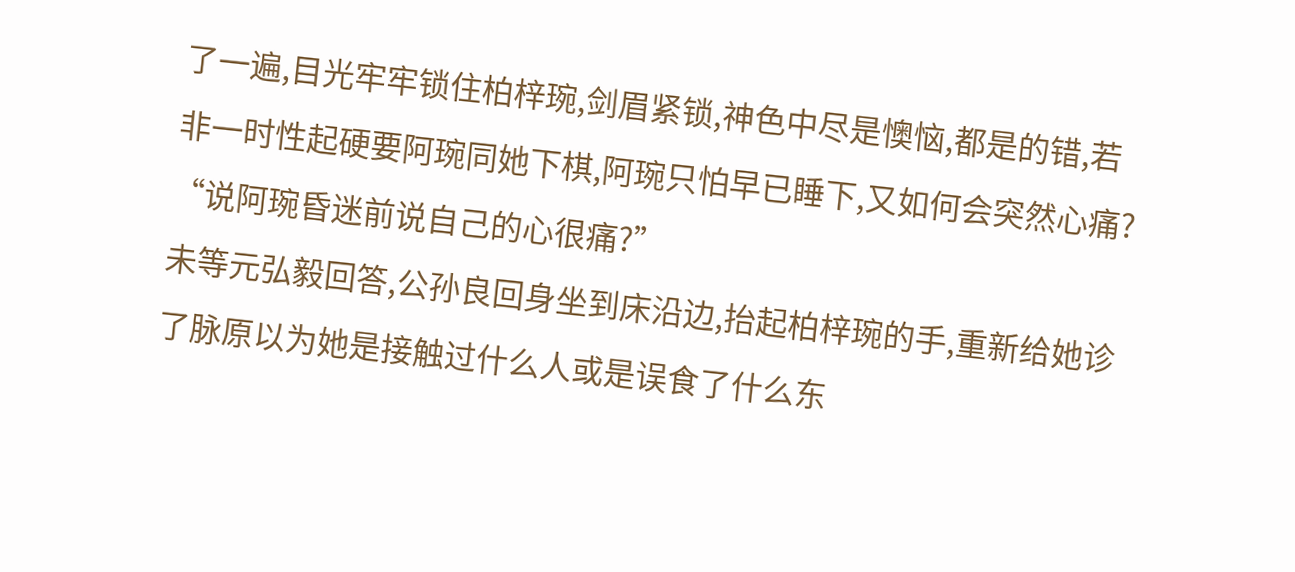了一遍,目光牢牢锁住柏梓琬,剑眉紧锁,神色中尽是懊恼,都是的错,若非一时性起硬要阿琬同她下棋,阿琬只怕早已睡下,又如何会突然心痛?
“说阿琬昏迷前说自己的心很痛?”
未等元弘毅回答,公孙良回身坐到床沿边,抬起柏梓琬的手,重新给她诊了脉原以为她是接触过什么人或是误食了什么东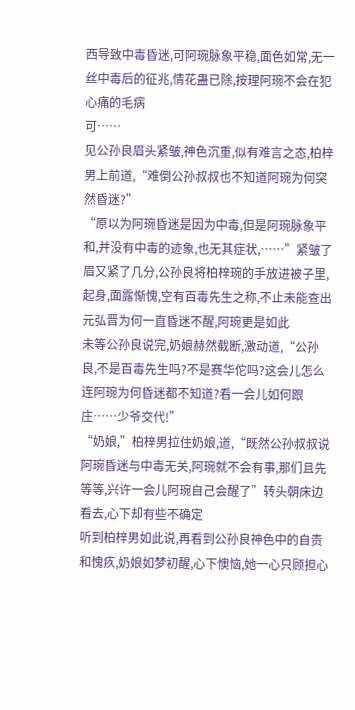西导致中毒昏迷,可阿琬脉象平稳,面色如常,无一丝中毒后的征兆,情花蛊已除,按理阿琬不会在犯心痛的毛病
可……
见公孙良眉头紧皱,神色沉重,似有难言之态,柏梓男上前道,“难倒公孙叔叔也不知道阿琬为何突然昏迷?”
“原以为阿琬昏迷是因为中毒,但是阿琬脉象平和,并没有中毒的迹象,也无其症状,……”紧皱了眉又紧了几分,公孙良将柏梓琬的手放进被子里,起身,面露惭愧,空有百毒先生之称,不止未能查出元弘晋为何一直昏迷不醒,阿琬更是如此
未等公孙良说完,奶娘赫然截断,激动道,“公孙良,不是百毒先生吗?不是赛华佗吗?这会儿怎么连阿琬为何昏迷都不知道?看一会儿如何跟庄……少爷交代!”
“奶娘,”柏梓男拉住奶娘,道,“既然公孙叔叔说阿琬昏迷与中毒无关,阿琬就不会有事,那们且先等等,兴许一会儿阿琬自己会醒了”转头朝床边看去,心下却有些不确定
听到柏梓男如此说,再看到公孙良神色中的自责和愧疚,奶娘如梦初醒,心下懊恼,她一心只顾担心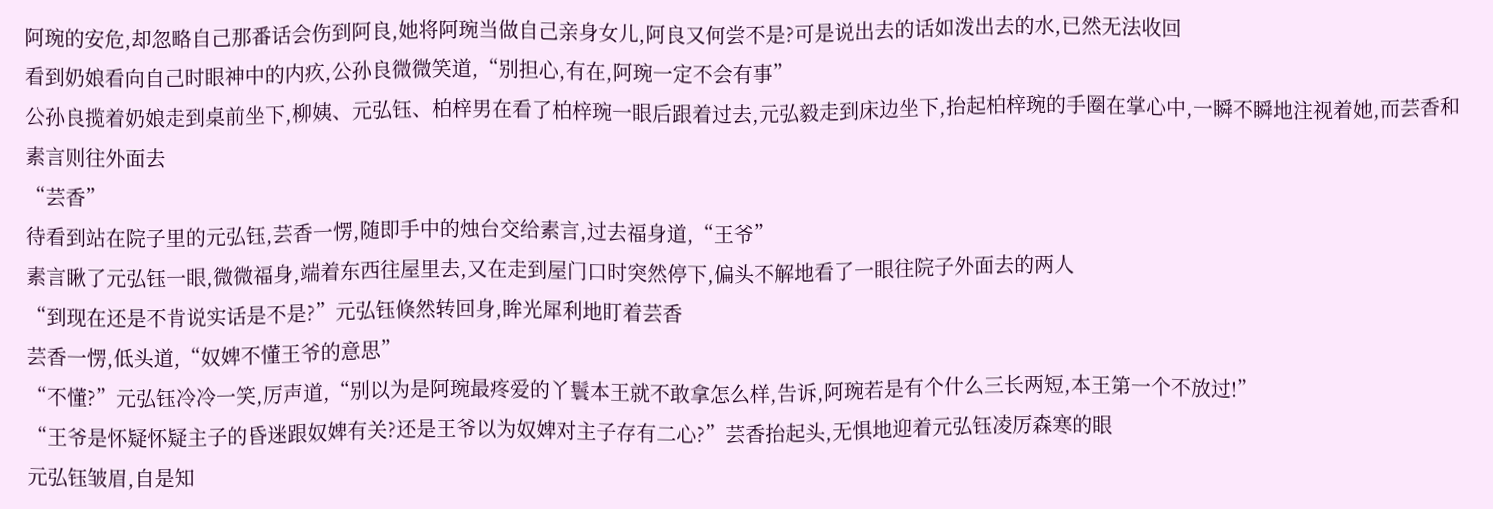阿琬的安危,却忽略自己那番话会伤到阿良,她将阿琬当做自己亲身女儿,阿良又何尝不是?可是说出去的话如泼出去的水,已然无法收回
看到奶娘看向自己时眼神中的内疚,公孙良微微笑道,“别担心,有在,阿琬一定不会有事”
公孙良揽着奶娘走到桌前坐下,柳姨、元弘钰、柏梓男在看了柏梓琬一眼后跟着过去,元弘毅走到床边坐下,抬起柏梓琬的手圈在掌心中,一瞬不瞬地注视着她,而芸香和素言则往外面去
“芸香”
待看到站在院子里的元弘钰,芸香一愣,随即手中的烛台交给素言,过去福身道,“王爷”
素言瞅了元弘钰一眼,微微福身,端着东西往屋里去,又在走到屋门口时突然停下,偏头不解地看了一眼往院子外面去的两人
“到现在还是不肯说实话是不是?”元弘钰倏然转回身,眸光犀利地盯着芸香
芸香一愣,低头道,“奴婢不懂王爷的意思”
“不懂?”元弘钰冷冷一笑,厉声道,“别以为是阿琬最疼爱的丫鬟本王就不敢拿怎么样,告诉,阿琬若是有个什么三长两短,本王第一个不放过!”
“王爷是怀疑怀疑主子的昏迷跟奴婢有关?还是王爷以为奴婢对主子存有二心?”芸香抬起头,无惧地迎着元弘钰凌厉森寒的眼
元弘钰皱眉,自是知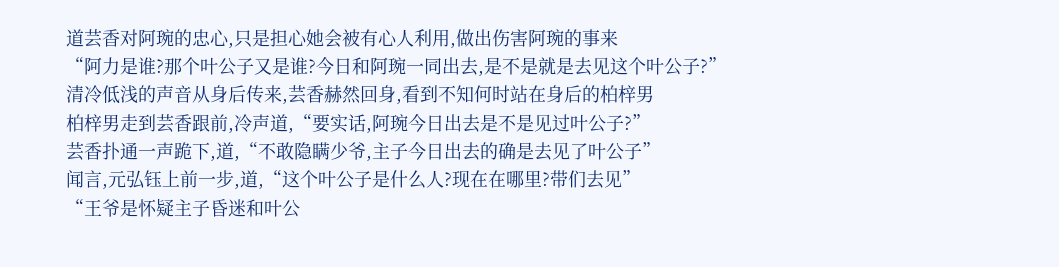道芸香对阿琬的忠心,只是担心她会被有心人利用,做出伤害阿琬的事来
“阿力是谁?那个叶公子又是谁?今日和阿琬一同出去,是不是就是去见这个叶公子?”
清冷低浅的声音从身后传来,芸香赫然回身,看到不知何时站在身后的柏梓男
柏梓男走到芸香跟前,冷声道,“要实话,阿琬今日出去是不是见过叶公子?”
芸香扑通一声跪下,道,“不敢隐瞒少爷,主子今日出去的确是去见了叶公子”
闻言,元弘钰上前一步,道,“这个叶公子是什么人?现在在哪里?带们去见”
“王爷是怀疑主子昏迷和叶公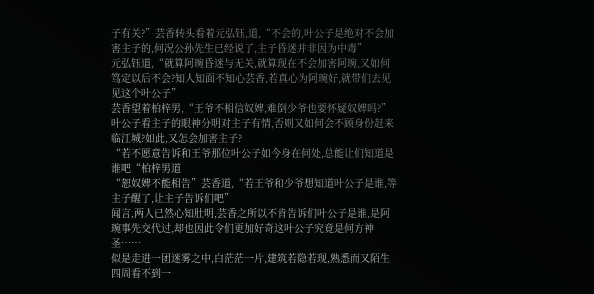子有关?”芸香转头看着元弘钰,道,“不会的,叶公子是绝对不会加害主子的,何况公孙先生已经说了,主子昏迷并非因为中毒”
元弘钰道,“就算阿琬昏迷与无关,就算现在不会加害阿琬,又如何笃定以后不会?知人知面不知心芸香,若真心为阿琬好,就带们去见见这个叶公子”
芸香望着柏梓男,“王爷不相信奴婢,难倒少爷也要怀疑奴婢吗?”叶公子看主子的眼神分明对主子有情,否则又如何会不顾身份赶来临江城?如此,又怎会加害主子?
“若不愿意告诉和王爷那位叶公子如今身在何处,总能让们知道是谁吧“柏梓男道
“恕奴婢不能相告”芸香道,“若王爷和少爷想知道叶公子是谁,等主子醒了,让主子告诉们吧”
闻言,两人已然心知肚明,芸香之所以不肯告诉们叶公子是谁,是阿琬事先交代过,却也因此令们更加好奇这叶公子究竟是何方神圣……
似是走进一团迷雾之中,白茫茫一片,建筑若隐若现,熟悉而又陌生四周看不到一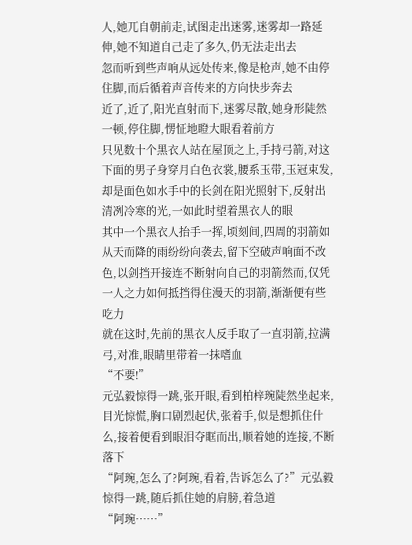人,她兀自朝前走,试图走出迷雾,迷雾却一路延伸,她不知道自己走了多久,仍无法走出去
忽而听到些声响从远处传来,像是枪声,她不由停住脚,而后循着声音传来的方向快步奔去
近了,近了,阳光直射而下,迷雾尽散,她身形陡然一顿,停住脚,愣怔地瞪大眼看着前方
只见数十个黑衣人站在屋顶之上,手持弓箭,对这下面的男子身穿月白色衣裳,腰系玉带,玉冠束发,却是面色如水手中的长剑在阳光照射下,反射出清冽冷寒的光,一如此时望着黑衣人的眼
其中一个黑衣人抬手一挥,顷刻间,四周的羽箭如从天而降的雨纷纷向袭去,留下空破声响面不改色,以剑挡开接连不断射向自己的羽箭然而,仅凭一人之力如何抵挡得住漫天的羽箭,渐渐便有些吃力
就在这时,先前的黑衣人反手取了一直羽箭,拉满弓,对准,眼睛里带着一抹嗜血
“不要!”
元弘毅惊得一跳,张开眼,看到柏梓琬陡然坐起来,目光惊慌,胸口剧烈起伏,张着手,似是想抓住什么,接着便看到眼泪夺眶而出,顺着她的连接,不断落下
“阿琬,怎么了?阿琬,看着,告诉怎么了?”元弘毅惊得一跳,随后抓住她的肩膀,着急道
“阿琬……”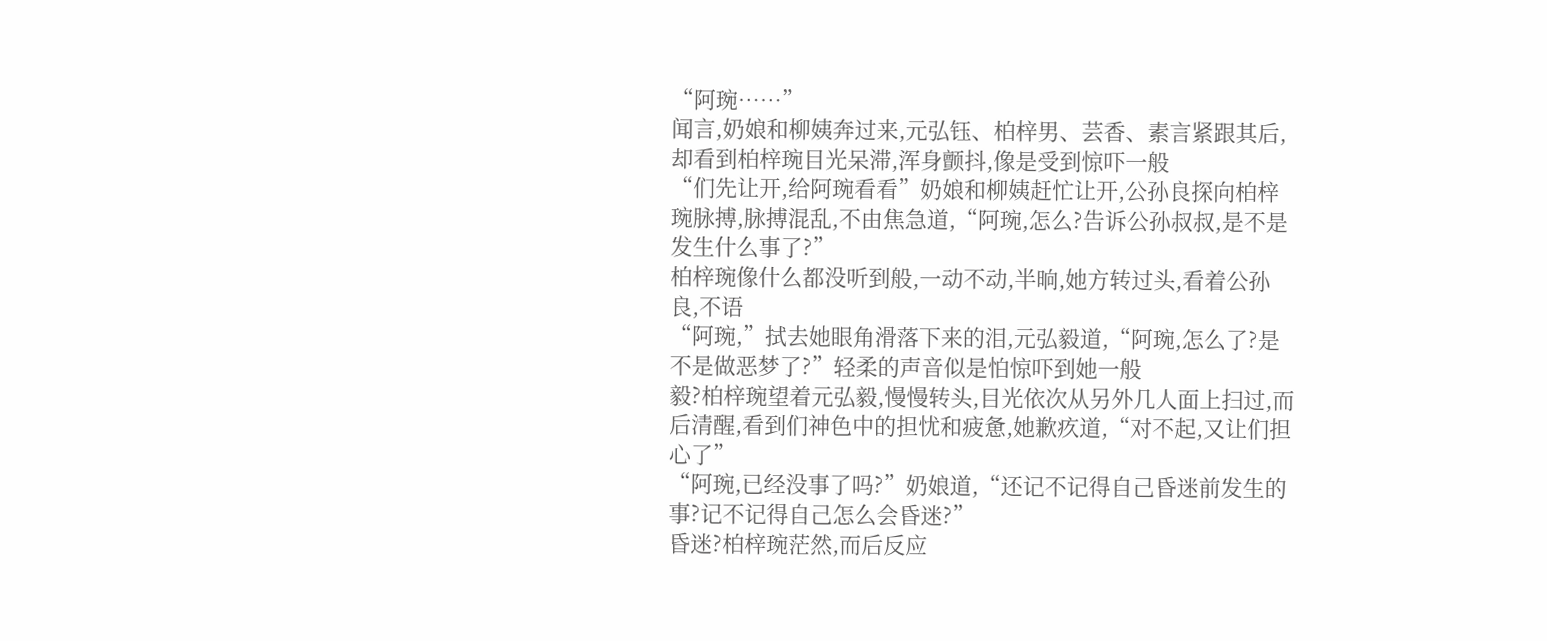“阿琬……”
闻言,奶娘和柳姨奔过来,元弘钰、柏梓男、芸香、素言紧跟其后,却看到柏梓琬目光呆滞,浑身颤抖,像是受到惊吓一般
“们先让开,给阿琬看看”奶娘和柳姨赶忙让开,公孙良探向柏梓琬脉搏,脉搏混乱,不由焦急道,“阿琬,怎么?告诉公孙叔叔,是不是发生什么事了?”
柏梓琬像什么都没听到般,一动不动,半晌,她方转过头,看着公孙良,不语
“阿琬,”拭去她眼角滑落下来的泪,元弘毅道,“阿琬,怎么了?是不是做恶梦了?”轻柔的声音似是怕惊吓到她一般
毅?柏梓琬望着元弘毅,慢慢转头,目光依次从另外几人面上扫过,而后清醒,看到们神色中的担忧和疲惫,她歉疚道,“对不起,又让们担心了”
“阿琬,已经没事了吗?”奶娘道,“还记不记得自己昏迷前发生的事?记不记得自己怎么会昏迷?”
昏迷?柏梓琬茫然,而后反应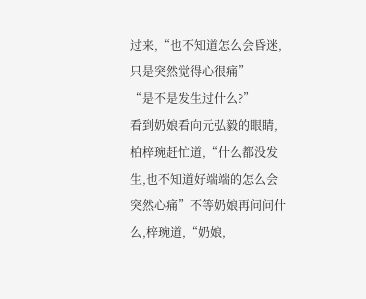过来,“也不知道怎么会昏迷,只是突然觉得心很痛”
“是不是发生过什么?”
看到奶娘看向元弘毅的眼睛,柏梓琬赶忙道,“什么都没发生,也不知道好端端的怎么会突然心痛”不等奶娘再问问什么,梓琬道,“奶娘,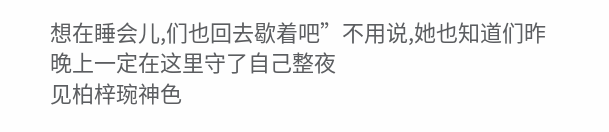想在睡会儿,们也回去歇着吧”不用说,她也知道们昨晚上一定在这里守了自己整夜
见柏梓琬神色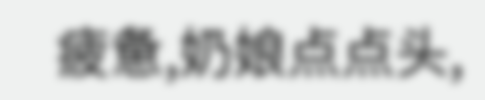疲惫,奶娘点点头,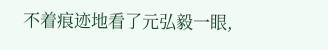不着痕迹地看了元弘毅一眼,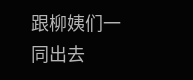跟柳姨们一同出去